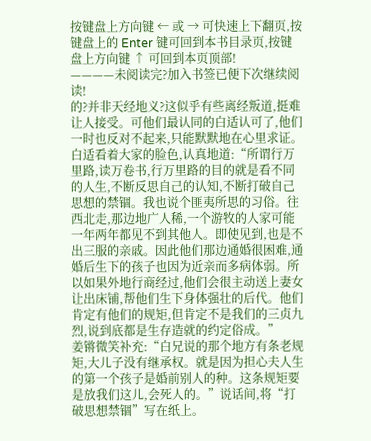按键盘上方向键 ← 或 → 可快速上下翻页,按键盘上的 Enter 键可回到本书目录页,按键盘上方向键 ↑ 可回到本页顶部!
————未阅读完?加入书签已便下次继续阅读!
的?并非天经地义?这似乎有些离经叛道,挺难让人接受。可他们最认同的白适认可了,他们一时也反对不起来,只能默默地在心里求证。
白适看着大家的脸色,认真地道:“所谓行万里路,读万卷书,行万里路的目的就是看不同的人生,不断反思自己的认知,不断打破自己思想的禁锢。我也说个匪夷所思的习俗。往西北走,那边地广人稀,一个游牧的人家可能一年两年都见不到其他人。即使见到,也是不出三服的亲戚。因此他们那边通婚很困难,通婚后生下的孩子也因为近亲而多病体弱。所以如果外地行商经过,他们会很主动送上妻女让出床铺,帮他们生下身体强壮的后代。他们肯定有他们的规矩,但肯定不是我们的三贞九烈,说到底都是生存造就的约定俗成。”
姜锵微笑补充:“白兄说的那个地方有条老规矩,大儿子没有继承权。就是因为担心夫人生的第一个孩子是婚前别人的种。这条规矩要是放我们这儿,会死人的。”说话间,将“打破思想禁锢”写在纸上。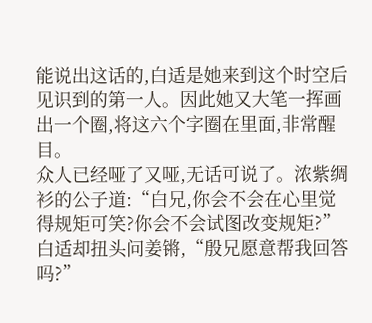能说出这话的,白适是她来到这个时空后见识到的第一人。因此她又大笔一挥画出一个圈,将这六个字圈在里面,非常醒目。
众人已经哑了又哑,无话可说了。浓紫绸衫的公子道:“白兄,你会不会在心里觉得规矩可笑?你会不会试图改变规矩?”
白适却扭头问姜锵,“殷兄愿意帮我回答吗?”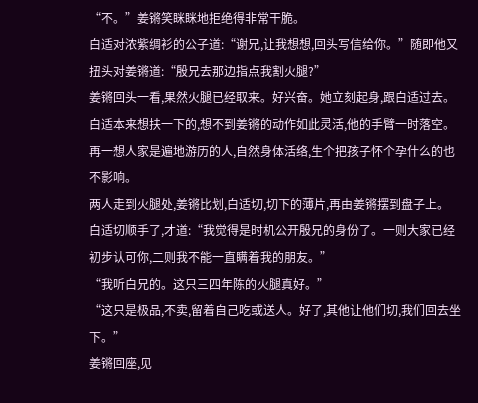“不。”姜锵笑眯眯地拒绝得非常干脆。
白适对浓紫绸衫的公子道:“谢兄,让我想想,回头写信给你。”随即他又扭头对姜锵道:“殷兄去那边指点我割火腿?”
姜锵回头一看,果然火腿已经取来。好兴奋。她立刻起身,跟白适过去。白适本来想扶一下的,想不到姜锵的动作如此灵活,他的手臂一时落空。再一想人家是遍地游历的人,自然身体活络,生个把孩子怀个孕什么的也不影响。
两人走到火腿处,姜锵比划,白适切,切下的薄片,再由姜锵摆到盘子上。
白适切顺手了,才道:“我觉得是时机公开殷兄的身份了。一则大家已经初步认可你,二则我不能一直瞒着我的朋友。”
“我听白兄的。这只三四年陈的火腿真好。”
“这只是极品,不卖,留着自己吃或送人。好了,其他让他们切,我们回去坐下。”
姜锵回座,见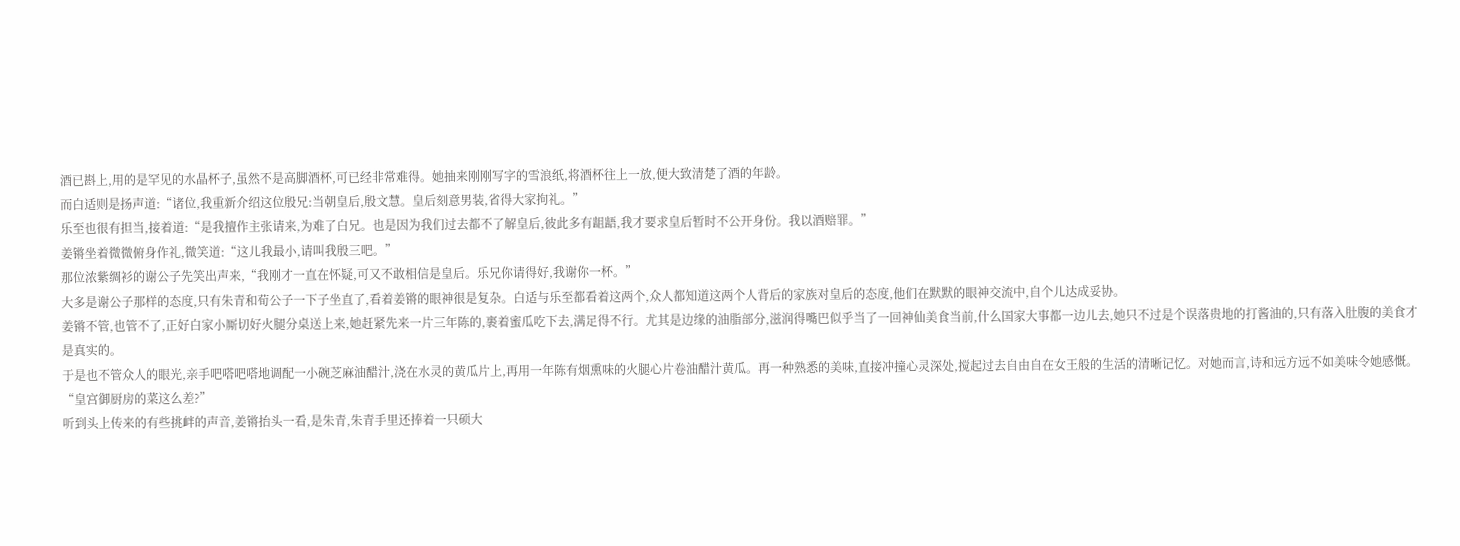酒已斟上,用的是罕见的水晶杯子,虽然不是高脚酒杯,可已经非常难得。她抽来刚刚写字的雪浪纸,将酒杯往上一放,便大致清楚了酒的年龄。
而白适则是扬声道:“诸位,我重新介绍这位殷兄:当朝皇后,殷文慧。皇后刻意男装,省得大家拘礼。”
乐至也很有担当,接着道:“是我擅作主张请来,为难了白兄。也是因为我们过去都不了解皇后,彼此多有龃龉,我才要求皇后暂时不公开身份。我以酒赔罪。”
姜锵坐着微微俯身作礼,微笑道:“这儿我最小,请叫我殷三吧。”
那位浓紫绸衫的谢公子先笑出声来,“我刚才一直在怀疑,可又不敢相信是皇后。乐兄你请得好,我谢你一杯。”
大多是谢公子那样的态度,只有朱青和荀公子一下子坐直了,看着姜锵的眼神很是复杂。白适与乐至都看着这两个,众人都知道这两个人背后的家族对皇后的态度,他们在默默的眼神交流中,自个儿达成妥协。
姜锵不管,也管不了,正好白家小厮切好火腿分桌送上来,她赶紧先来一片三年陈的,裹着蜜瓜吃下去,满足得不行。尤其是边缘的油脂部分,滋润得嘴巴似乎当了一回神仙美食当前,什么国家大事都一边儿去,她只不过是个误落贵地的打酱油的,只有落入肚腹的美食才是真实的。
于是也不管众人的眼光,亲手吧嗒吧嗒地调配一小碗芝麻油醋汁,浇在水灵的黄瓜片上,再用一年陈有烟熏味的火腿心片卷油醋汁黄瓜。再一种熟悉的美味,直接冲撞心灵深处,搅起过去自由自在女王般的生活的清晰记忆。对她而言,诗和远方远不如美味令她感慨。
“皇宫御厨房的菜这么差?”
听到头上传来的有些挑衅的声音,姜锵抬头一看,是朱青,朱青手里还捧着一只硕大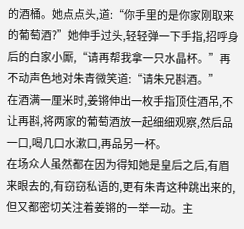的酒桶。她点点头,道:“你手里的是你家刚取来的葡萄酒?”她伸手过头,轻轻弹一下手指,招呼身后的白家小厮,“请再帮我拿一只水晶杯。”再不动声色地对朱青微笑道:“请朱兄斟酒。”
在酒满一厘米时,姜锵伸出一枚手指顶住酒吊,不让再斟,将两家的葡萄酒放一起细细观察,然后品一口,喝几口水漱口,再品另一杯。
在场众人虽然都在因为得知她是皇后之后,有眉来眼去的,有窃窃私语的,更有朱青这种跳出来的,但又都密切关注着姜锵的一举一动。主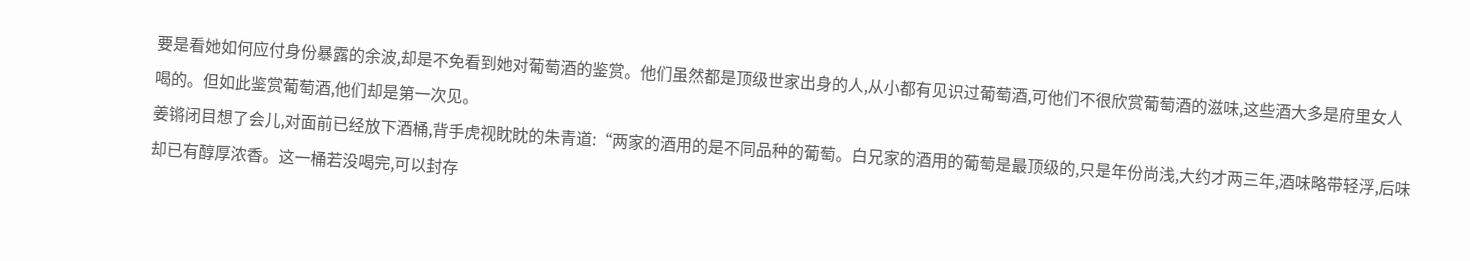要是看她如何应付身份暴露的余波,却是不免看到她对葡萄酒的鉴赏。他们虽然都是顶级世家出身的人,从小都有见识过葡萄酒,可他们不很欣赏葡萄酒的滋味,这些酒大多是府里女人喝的。但如此鉴赏葡萄酒,他们却是第一次见。
姜锵闭目想了会儿,对面前已经放下酒桶,背手虎视眈眈的朱青道:“两家的酒用的是不同品种的葡萄。白兄家的酒用的葡萄是最顶级的,只是年份尚浅,大约才两三年,酒味略带轻浮,后味却已有醇厚浓香。这一桶若没喝完,可以封存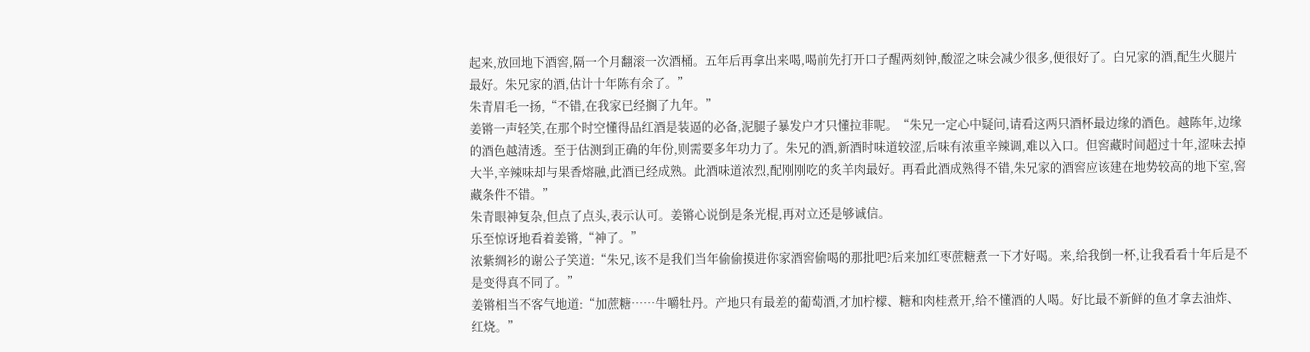起来,放回地下酒窖,隔一个月翻滚一次酒桶。五年后再拿出来喝,喝前先打开口子醒两刻钟,酸涩之味会减少很多,便很好了。白兄家的酒,配生火腿片最好。朱兄家的酒,估计十年陈有余了。”
朱青眉毛一扬,“不错,在我家已经搁了九年。”
姜锵一声轻笑,在那个时空懂得品红酒是装逼的必备,泥腿子暴发户才只懂拉菲呢。“朱兄一定心中疑问,请看这两只酒杯最边缘的酒色。越陈年,边缘的酒色越清透。至于估测到正确的年份,则需要多年功力了。朱兄的酒,新酒时味道较涩,后味有浓重辛辣调,难以入口。但窖藏时间超过十年,涩味去掉大半,辛辣味却与果香熔融,此酒已经成熟。此酒味道浓烈,配刚刚吃的炙羊肉最好。再看此酒成熟得不错,朱兄家的酒窖应该建在地势较高的地下室,窖藏条件不错。”
朱青眼神复杂,但点了点头,表示认可。姜锵心说倒是条光棍,再对立还是够诚信。
乐至惊讶地看着姜锵,“神了。”
浓紫绸衫的谢公子笑道:“朱兄,该不是我们当年偷偷摸进你家酒窖偷喝的那批吧?后来加红枣蔗糖煮一下才好喝。来,给我倒一杯,让我看看十年后是不是变得真不同了。”
姜锵相当不客气地道:“加蔗糖……牛嚼牡丹。产地只有最差的葡萄酒,才加柠檬、糖和肉桂煮开,给不懂酒的人喝。好比最不新鲜的鱼才拿去油炸、红烧。”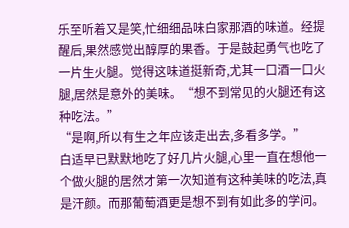乐至听着又是笑,忙细细品味白家那酒的味道。经提醒后,果然感觉出醇厚的果香。于是鼓起勇气也吃了一片生火腿。觉得这味道挺新奇,尤其一口酒一口火腿,居然是意外的美味。“想不到常见的火腿还有这种吃法。”
“是啊,所以有生之年应该走出去,多看多学。”
白适早已默默地吃了好几片火腿,心里一直在想他一个做火腿的居然才第一次知道有这种美味的吃法,真是汗颜。而那葡萄酒更是想不到有如此多的学问。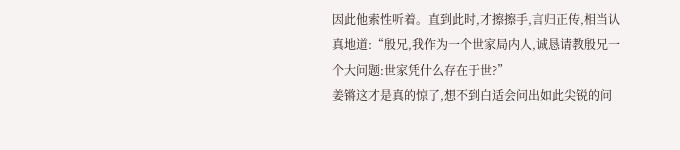因此他索性听着。直到此时,才擦擦手,言归正传,相当认真地道:“殷兄,我作为一个世家局内人,诚恳请教殷兄一个大问题:世家凭什么存在于世?”
姜锵这才是真的惊了,想不到白适会问出如此尖锐的问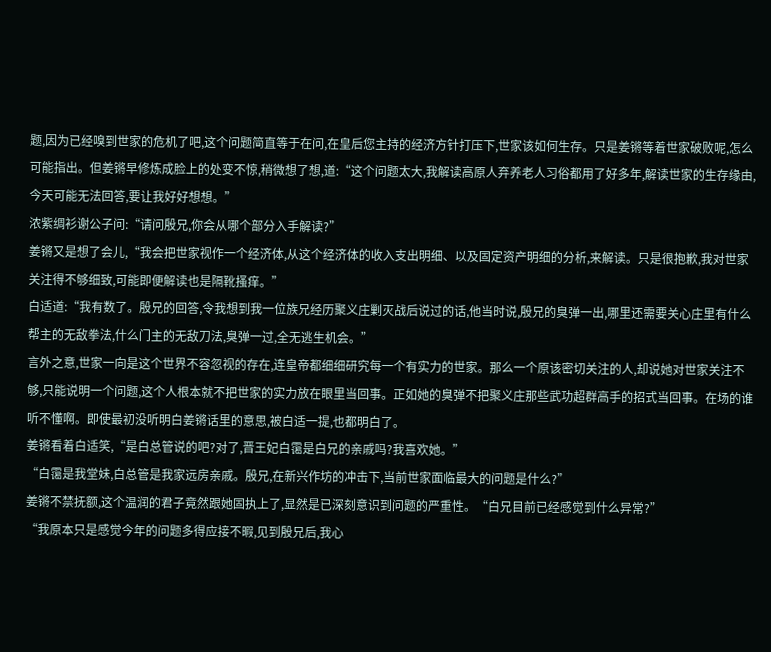题,因为已经嗅到世家的危机了吧,这个问题简直等于在问,在皇后您主持的经济方针打压下,世家该如何生存。只是姜锵等着世家破败呢,怎么可能指出。但姜锵早修炼成脸上的处变不惊,稍微想了想,道:“这个问题太大,我解读高原人弃养老人习俗都用了好多年,解读世家的生存缘由,今天可能无法回答,要让我好好想想。”
浓紫绸衫谢公子问:“请问殷兄,你会从哪个部分入手解读?”
姜锵又是想了会儿,“我会把世家视作一个经济体,从这个经济体的收入支出明细、以及固定资产明细的分析,来解读。只是很抱歉,我对世家关注得不够细致,可能即便解读也是隔靴搔痒。”
白适道:“我有数了。殷兄的回答,令我想到我一位族兄经历聚义庄剿灭战后说过的话,他当时说,殷兄的臭弹一出,哪里还需要关心庄里有什么帮主的无敌拳法,什么门主的无敌刀法,臭弹一过,全无逃生机会。”
言外之意,世家一向是这个世界不容忽视的存在,连皇帝都细细研究每一个有实力的世家。那么一个原该密切关注的人,却说她对世家关注不够,只能说明一个问题,这个人根本就不把世家的实力放在眼里当回事。正如她的臭弹不把聚义庄那些武功超群高手的招式当回事。在场的谁听不懂啊。即使最初没听明白姜锵话里的意思,被白适一提,也都明白了。
姜锵看着白适笑,“是白总管说的吧?对了,晋王妃白霭是白兄的亲戚吗?我喜欢她。”
“白霭是我堂妹,白总管是我家远房亲戚。殷兄,在新兴作坊的冲击下,当前世家面临最大的问题是什么?”
姜锵不禁抚额,这个温润的君子竟然跟她固执上了,显然是已深刻意识到问题的严重性。“白兄目前已经感觉到什么异常?”
“我原本只是感觉今年的问题多得应接不暇,见到殷兄后,我心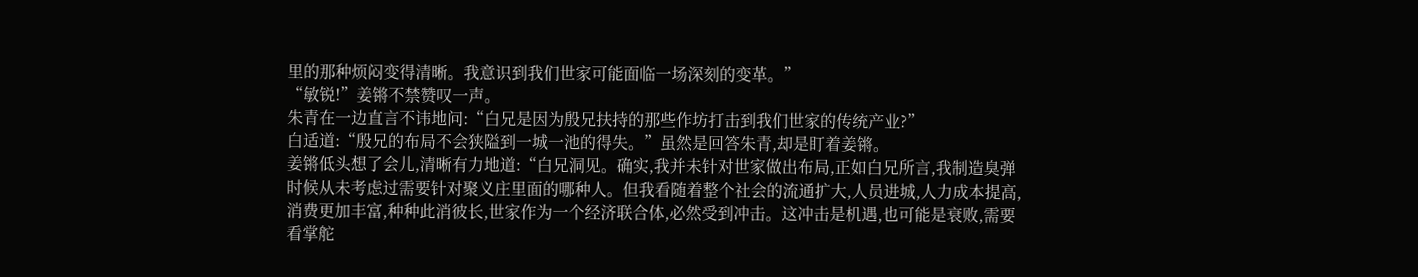里的那种烦闷变得清晰。我意识到我们世家可能面临一场深刻的变革。”
“敏锐!”姜锵不禁赞叹一声。
朱青在一边直言不讳地问:“白兄是因为殷兄扶持的那些作坊打击到我们世家的传统产业?”
白适道:“殷兄的布局不会狭隘到一城一池的得失。”虽然是回答朱青,却是盯着姜锵。
姜锵低头想了会儿,清晰有力地道:“白兄洞见。确实,我并未针对世家做出布局,正如白兄所言,我制造臭弹时候从未考虑过需要针对聚义庄里面的哪种人。但我看随着整个社会的流通扩大,人员进城,人力成本提高,消费更加丰富,种种此消彼长,世家作为一个经济联合体,必然受到冲击。这冲击是机遇,也可能是衰败,需要看掌舵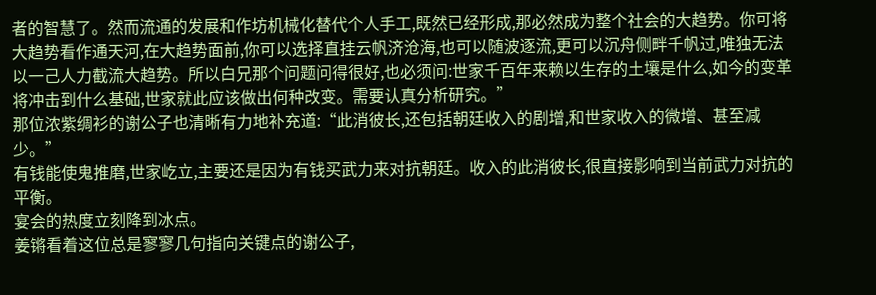者的智慧了。然而流通的发展和作坊机械化替代个人手工,既然已经形成,那必然成为整个社会的大趋势。你可将大趋势看作通天河,在大趋势面前,你可以选择直挂云帆济沧海,也可以随波逐流,更可以沉舟侧畔千帆过,唯独无法以一己人力截流大趋势。所以白兄那个问题问得很好,也必须问:世家千百年来赖以生存的土壤是什么,如今的变革将冲击到什么基础,世家就此应该做出何种改变。需要认真分析研究。”
那位浓紫绸衫的谢公子也清晰有力地补充道:“此消彼长,还包括朝廷收入的剧增,和世家收入的微增、甚至减少。”
有钱能使鬼推磨,世家屹立,主要还是因为有钱买武力来对抗朝廷。收入的此消彼长,很直接影响到当前武力对抗的平衡。
宴会的热度立刻降到冰点。
姜锵看着这位总是寥寥几句指向关键点的谢公子,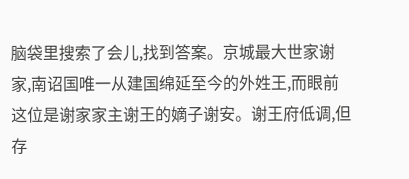脑袋里搜索了会儿,找到答案。京城最大世家谢家,南诏国唯一从建国绵延至今的外姓王,而眼前这位是谢家家主谢王的嫡子谢安。谢王府低调,但存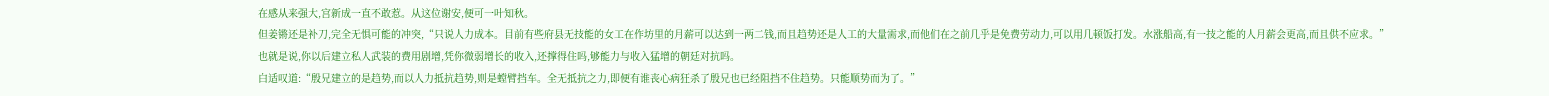在感从来强大,宫新成一直不敢惹。从这位谢安,便可一叶知秋。
但姜锵还是补刀,完全无惧可能的冲突,“只说人力成本。目前有些府县无技能的女工在作坊里的月薪可以达到一两二钱,而且趋势还是人工的大量需求,而他们在之前几乎是免费劳动力,可以用几顿饭打发。水涨船高,有一技之能的人月薪会更高,而且供不应求。”
也就是说,你以后建立私人武装的费用剧增,凭你微弱增长的收入,还撑得住吗,够能力与收入猛增的朝廷对抗吗。
白适叹道:“殷兄建立的是趋势,而以人力抵抗趋势,则是螳臂挡车。全无抵抗之力,即便有谁丧心病狂杀了殷兄也已经阻挡不住趋势。只能顺势而为了。”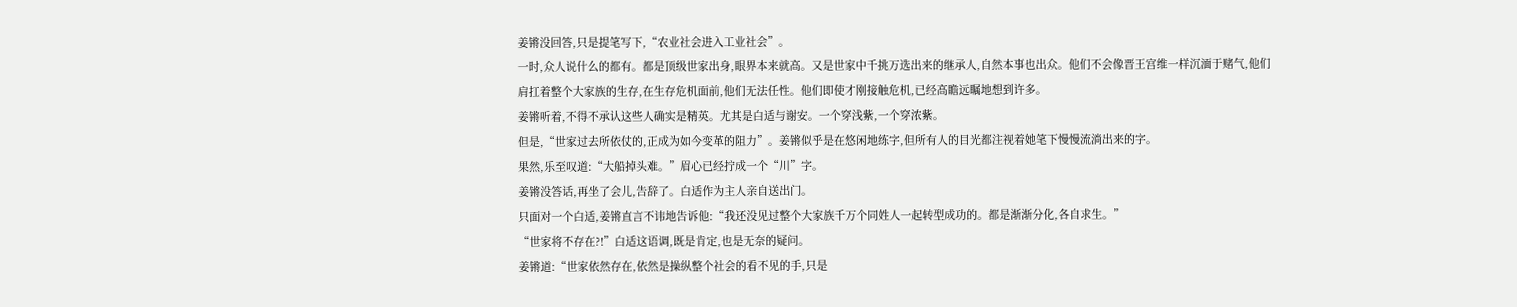姜锵没回答,只是提笔写下,“农业社会进入工业社会”。
一时,众人说什么的都有。都是顶级世家出身,眼界本来就高。又是世家中千挑万选出来的继承人,自然本事也出众。他们不会像晋王宫维一样沉湎于赌气,他们肩扛着整个大家族的生存,在生存危机面前,他们无法任性。他们即使才刚接触危机,已经高瞻远瞩地想到许多。
姜锵听着,不得不承认这些人确实是精英。尤其是白适与谢安。一个穿浅紫,一个穿浓紫。
但是,“世家过去所依仗的,正成为如今变革的阻力”。姜锵似乎是在悠闲地练字,但所有人的目光都注视着她笔下慢慢流淌出来的字。
果然,乐至叹道:“大船掉头难。”眉心已经拧成一个“川”字。
姜锵没答话,再坐了会儿,告辞了。白适作为主人亲自送出门。
只面对一个白适,姜锵直言不讳地告诉他:“我还没见过整个大家族千万个同姓人一起转型成功的。都是渐渐分化,各自求生。”
“世家将不存在?!”白适这语调,既是肯定,也是无奈的疑问。
姜锵道:“世家依然存在,依然是操纵整个社会的看不见的手,只是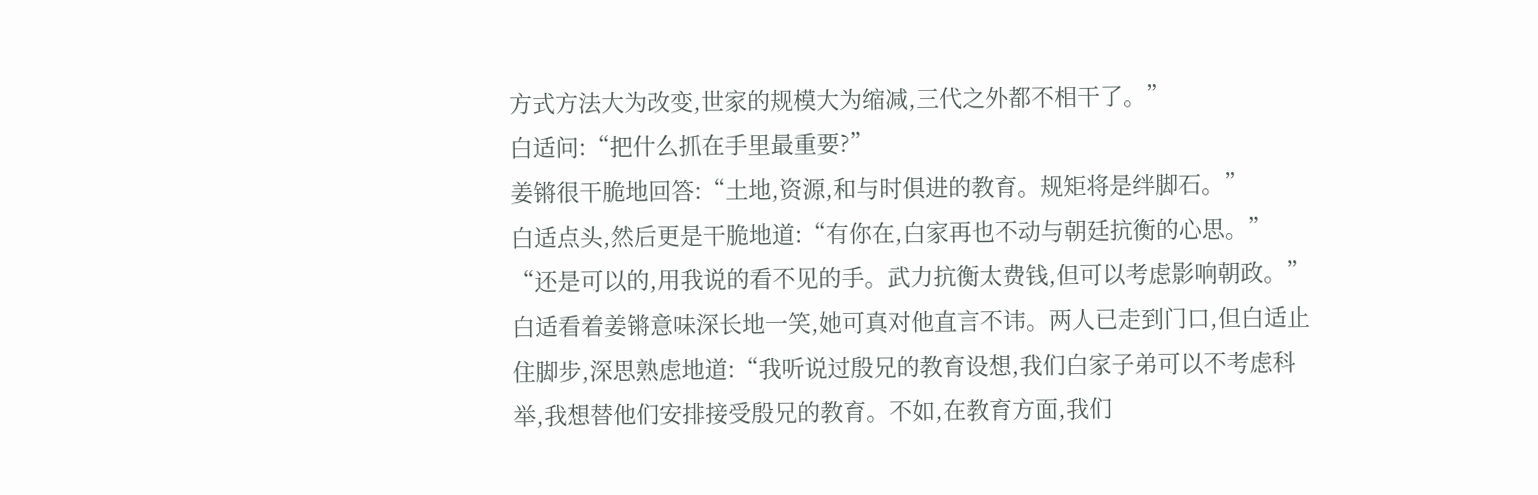方式方法大为改变,世家的规模大为缩减,三代之外都不相干了。”
白适问:“把什么抓在手里最重要?”
姜锵很干脆地回答:“土地,资源,和与时俱进的教育。规矩将是绊脚石。”
白适点头,然后更是干脆地道:“有你在,白家再也不动与朝廷抗衡的心思。”
“还是可以的,用我说的看不见的手。武力抗衡太费钱,但可以考虑影响朝政。”
白适看着姜锵意味深长地一笑,她可真对他直言不讳。两人已走到门口,但白适止住脚步,深思熟虑地道:“我听说过殷兄的教育设想,我们白家子弟可以不考虑科举,我想替他们安排接受殷兄的教育。不如,在教育方面,我们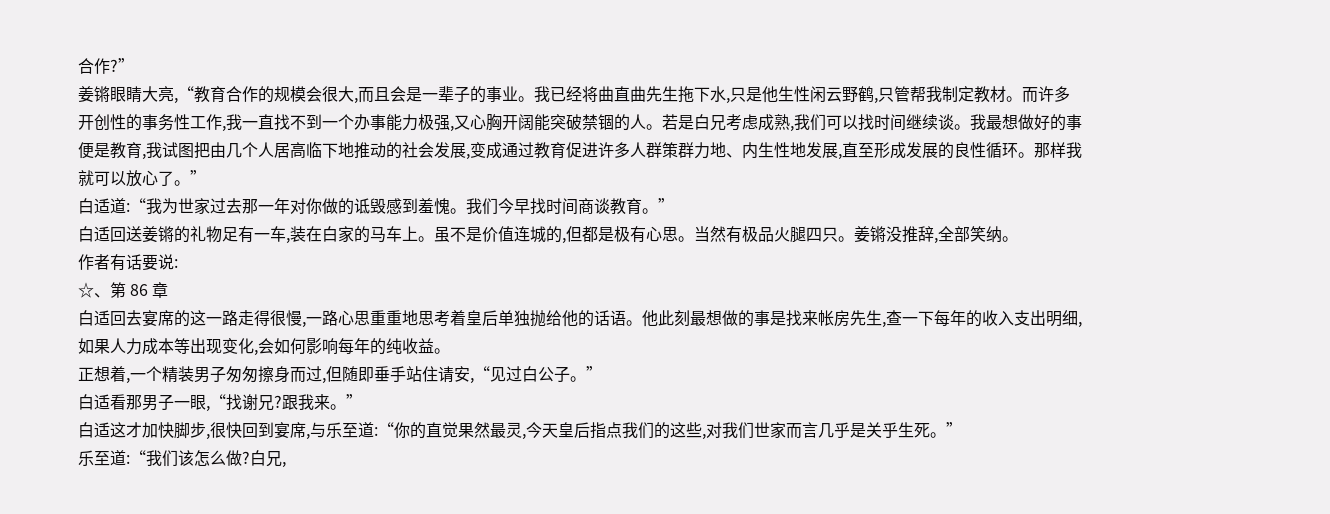合作?”
姜锵眼睛大亮,“教育合作的规模会很大,而且会是一辈子的事业。我已经将曲直曲先生拖下水,只是他生性闲云野鹤,只管帮我制定教材。而许多开创性的事务性工作,我一直找不到一个办事能力极强,又心胸开阔能突破禁锢的人。若是白兄考虑成熟,我们可以找时间继续谈。我最想做好的事便是教育,我试图把由几个人居高临下地推动的社会发展,变成通过教育促进许多人群策群力地、内生性地发展,直至形成发展的良性循环。那样我就可以放心了。”
白适道:“我为世家过去那一年对你做的诋毁感到羞愧。我们今早找时间商谈教育。”
白适回送姜锵的礼物足有一车,装在白家的马车上。虽不是价值连城的,但都是极有心思。当然有极品火腿四只。姜锵没推辞,全部笑纳。
作者有话要说:
☆、第 86 章
白适回去宴席的这一路走得很慢,一路心思重重地思考着皇后单独抛给他的话语。他此刻最想做的事是找来帐房先生,查一下每年的收入支出明细,如果人力成本等出现变化,会如何影响每年的纯收益。
正想着,一个精装男子匆匆擦身而过,但随即垂手站住请安,“见过白公子。”
白适看那男子一眼,“找谢兄?跟我来。”
白适这才加快脚步,很快回到宴席,与乐至道:“你的直觉果然最灵,今天皇后指点我们的这些,对我们世家而言几乎是关乎生死。”
乐至道:“我们该怎么做?白兄,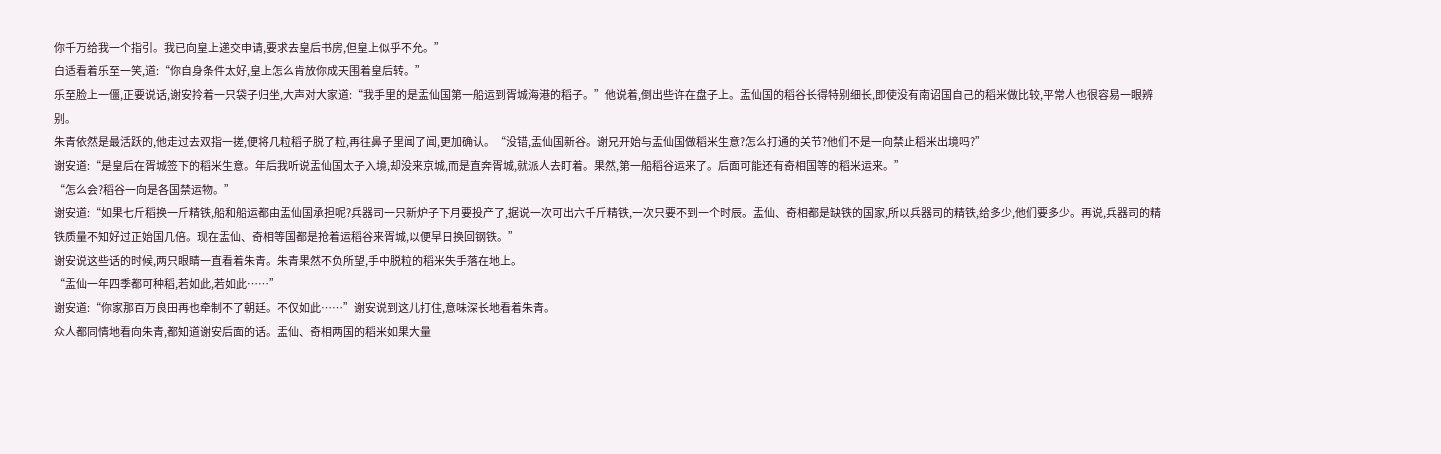你千万给我一个指引。我已向皇上递交申请,要求去皇后书房,但皇上似乎不允。”
白适看着乐至一笑,道:“你自身条件太好,皇上怎么肯放你成天围着皇后转。”
乐至脸上一僵,正要说话,谢安拎着一只袋子归坐,大声对大家道:“我手里的是盂仙国第一船运到胥城海港的稻子。”他说着,倒出些许在盘子上。盂仙国的稻谷长得特别细长,即使没有南诏国自己的稻米做比较,平常人也很容易一眼辨别。
朱青依然是最活跃的,他走过去双指一搓,便将几粒稻子脱了粒,再往鼻子里闻了闻,更加确认。“没错,盂仙国新谷。谢兄开始与盂仙国做稻米生意?怎么打通的关节?他们不是一向禁止稻米出境吗?”
谢安道:“是皇后在胥城签下的稻米生意。年后我听说盂仙国太子入境,却没来京城,而是直奔胥城,就派人去盯着。果然,第一船稻谷运来了。后面可能还有奇相国等的稻米运来。”
“怎么会?稻谷一向是各国禁运物。”
谢安道:“如果七斤稻换一斤精铁,船和船运都由盂仙国承担呢?兵器司一只新炉子下月要投产了,据说一次可出六千斤精铁,一次只要不到一个时辰。盂仙、奇相都是缺铁的国家,所以兵器司的精铁,给多少,他们要多少。再说,兵器司的精铁质量不知好过正始国几倍。现在盂仙、奇相等国都是抢着运稻谷来胥城,以便早日换回钢铁。”
谢安说这些话的时候,两只眼睛一直看着朱青。朱青果然不负所望,手中脱粒的稻米失手落在地上。
“盂仙一年四季都可种稻,若如此,若如此……”
谢安道:“你家那百万良田再也牵制不了朝廷。不仅如此……”谢安说到这儿打住,意味深长地看着朱青。
众人都同情地看向朱青,都知道谢安后面的话。盂仙、奇相两国的稻米如果大量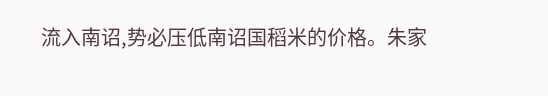流入南诏,势必压低南诏国稻米的价格。朱家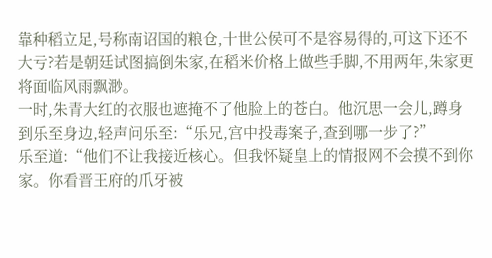靠种稻立足,号称南诏国的粮仓,十世公侯可不是容易得的,可这下还不大亏?若是朝廷试图搞倒朱家,在稻米价格上做些手脚,不用两年,朱家更将面临风雨飘渺。
一时,朱青大红的衣服也遮掩不了他脸上的苍白。他沉思一会儿,蹲身到乐至身边,轻声问乐至:“乐兄,宫中投毒案子,查到哪一步了?”
乐至道:“他们不让我接近核心。但我怀疑皇上的情报网不会摸不到你家。你看晋王府的爪牙被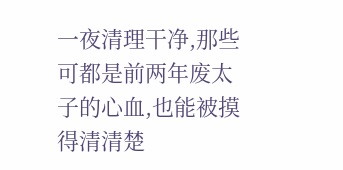一夜清理干净,那些可都是前两年废太子的心血,也能被摸得清清楚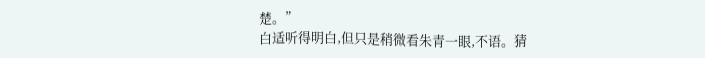楚。”
白适听得明白,但只是稍微看朱青一眼,不语。猜